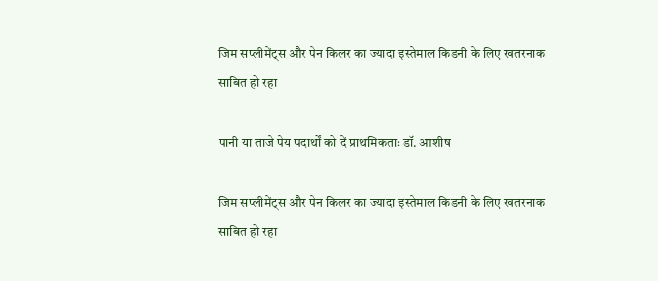जिम सप्लीमेंट्स और पेन किलर का ज्यादा इस्तेमाल किडनी के लिए खतरनाक साबित हो रहा

पानी या ताजे पेय पदार्थों को दें प्राथमिकताः डॉ. आशीष

जिम सप्लीमेंट्स और पेन किलर का ज्यादा इस्तेमाल किडनी के लिए खतरनाक साबित हो रहा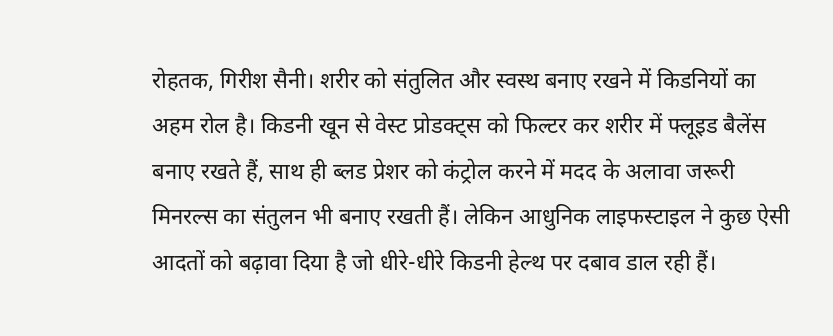रोहतक, गिरीश सैनी। शरीर को संतुलित और स्वस्थ बनाए रखने में किडनियों का अहम रोल है। किडनी खून से वेस्ट प्रोडक्ट्स को फिल्टर कर शरीर में फ्लूइड बैलेंस बनाए रखते हैं, साथ ही ब्लड प्रेशर को कंट्रोल करने में मदद के अलावा जरूरी मिनरल्स का संतुलन भी बनाए रखती हैं। लेकिन आधुनिक लाइफस्टाइल ने कुछ ऐसी आदतों को बढ़ावा दिया है जो धीरे-धीरे किडनी हेल्थ पर दबाव डाल रही हैं।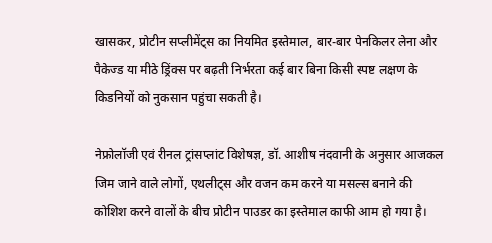खासकर, प्रोटीन सप्लीमेंट्स का नियमित इस्तेमाल, बार-बार पेनकिलर लेना और पैकेज्ड या मीठे ड्रिंक्स पर बढ़ती निर्भरता कई बार बिना किसी स्पष्ट लक्षण के किडनियों को नुकसान पहुंचा सकती है।

नेफ्रोलॉजी एवं रीनल ट्रांसप्लांट विशेषज्ञ, डॉ. आशीष नंदवानी के अनुसार आजकल जिम जाने वाले लोगों, एथलीट्स और वजन कम करने या मसल्स बनाने की कोशिश करने वालों के बीच प्रोटीन पाउडर का इस्तेमाल काफी आम हो गया है।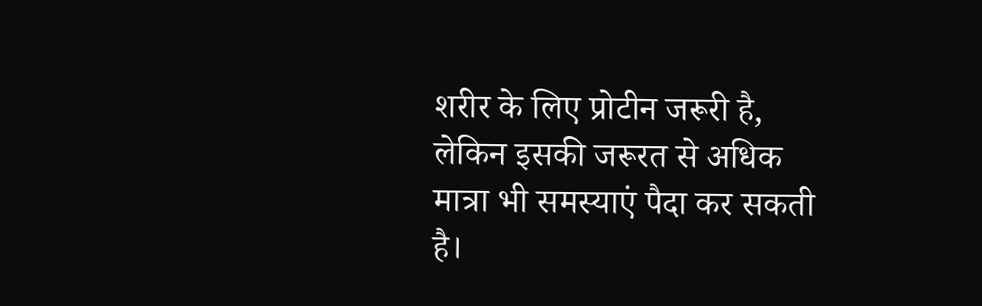शरीर के लिए प्रोटीन जरूरी है, लेकिन इसकी जरूरत से अधिक मात्रा भी समस्याएं पैदा कर सकती है।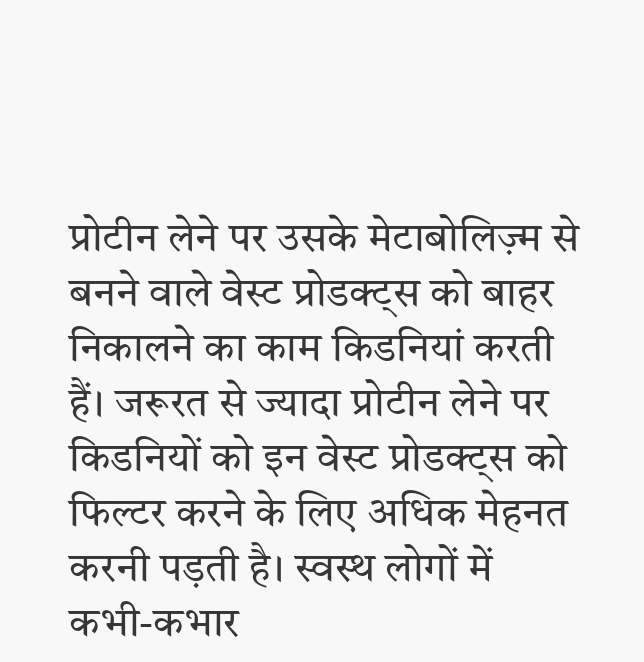प्रोटीन लेने पर उसके मेटाबोलिज़्म से बनने वाले वेस्ट प्रोडक्ट्स को बाहर निकालने का काम किडनियां करती हैं। जरूरत से ज्यादा प्रोटीन लेने पर किडनियों को इन वेस्ट प्रोडक्ट्स को फिल्टर करने के लिए अधिक मेहनत करनी पड़ती है। स्वस्थ लोगों में कभी-कभार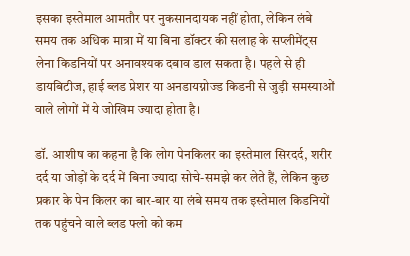इसका इस्तेमाल आमतौर पर नुकसानदायक नहीं होता, लेकिन लंबे समय तक अधिक मात्रा में या बिना डॉक्टर की सलाह के सप्लीमेंट्स लेना किडनियों पर अनावश्यक दबाव डाल सकता है। पहले से ही डायबिटीज, हाई ब्लड प्रेशर या अनडायग्नोज्ड किडनी से जुड़ी समस्याओं वाले लोगों में ये जोखिम ज्यादा होता है।

डॉ. आशीष का कहना है कि लोग पेनकिलर का इस्तेमाल सिरदर्द, शरीर दर्द या जोड़ों के दर्द में बिना ज्यादा सोचे-समझे कर लेते हैं, लेकिन कुछ प्रकार के पेन किलर का बार-बार या लंबे समय तक इस्तेमाल किडनियों तक पहुंचने वाले ब्लड फ्लो को कम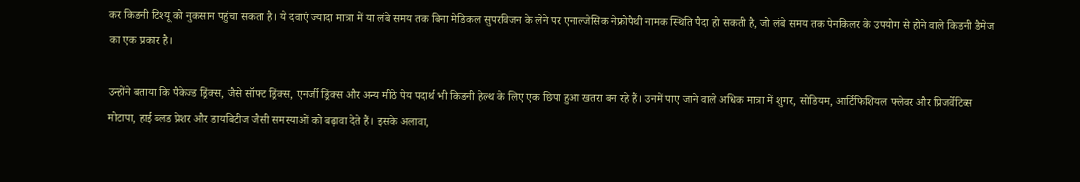कर किडनी टिश्यू को नुकसान पहुंचा सकता है। ये दवाएं ज्यादा मात्रा में या लंबे समय तक बिना मेडिकल सुपरविजन के लेने पर एनाल्जेसिक नेफ्रोपैथी नामक स्थिति पैदा हो सकती है, जो लंबे समय तक पेनकिलर के उपयोग से होने वाले किडनी डैमेज का एक प्रकार है।

उन्होंने बताया कि पैकेज्ड ड्रिंक्स, जैसे सॉफ्ट ड्रिंक्स, एनर्जी ड्रिंक्स और अन्य मीठे पेय पदार्थ भी किडनी हेल्थ के लिए एक छिपा हुआ खतरा बन रहे हैं। उनमें पाए जाने वाले अधिक मात्रा में शुगर, सोडियम, आर्टिफिशियल फ्लेवर और प्रिजर्वेटिव्स मोटापा, हाई ब्लड प्रेशर और डायबिटीज जैसी समस्याओं को बढ़ावा देते हैं। इसके अलावा,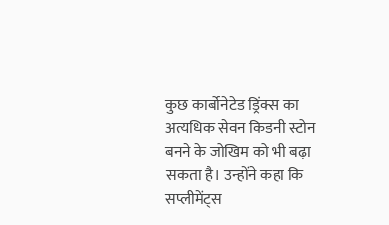कुछ कार्बोनेटेड ड्रिंक्स का अत्यधिक सेवन किडनी स्टोन बनने के जोखिम को भी बढ़ा सकता है। उन्होंने कहा कि सप्लीमेंट्स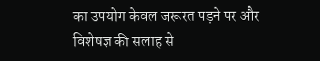का उपयोग केवल जरूरत पड़ने पर और विशेषज्ञ की सलाह से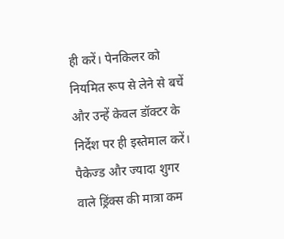ही करें। पेनकिलर को नियमित रूप से लेने से बचें और उन्हें केवल डॉक्टर के निर्देश पर ही इस्तेमाल करें। पैकेज्ड और ज्यादा शुगर वाले ड्रिंक्स की मात्रा कम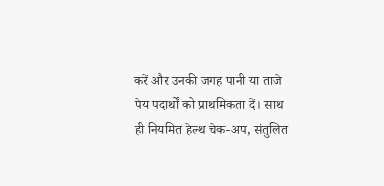करें और उनकी जगह पानी या ताजे पेय पदार्थों को प्राथमिकता दें। साथ ही नियमित हेल्थ चेक-अप, संतुलित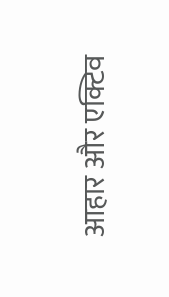आहार और एक्टिव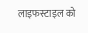लाइफस्टाइल को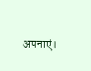अपनाएं।